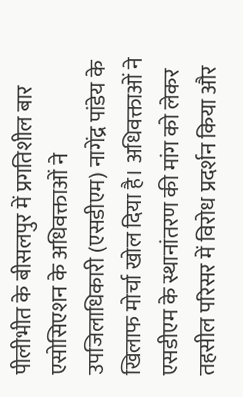पीलीभीत के बीसलपुर में प्रगतिशील बार एसोसिएशन के अधिवक्ताओं ने उपजिलाधिकारी (एसडीएम) नागेंद्र पांडेय के खिलाफ मोर्चा खोल दिया है। अधिवक्ताओं ने एसडीएम के स्थानांतरण की मांग को लेकर तहसील परिसर में विरोध प्रदर्शन किया और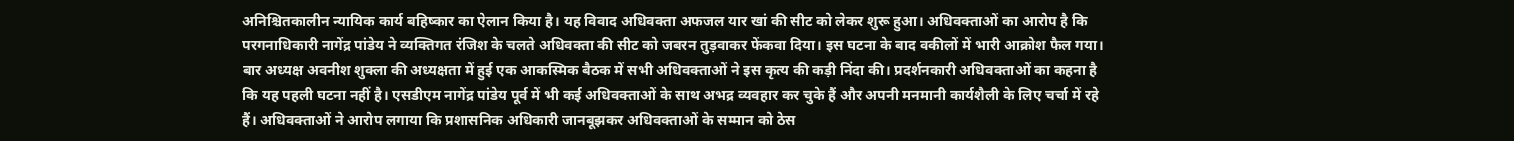अनिश्चितकालीन न्यायिक कार्य बहिष्कार का ऐलान किया है। यह विवाद अधिवक्ता अफजल यार खां की सीट को लेकर शुरू हुआ। अधिवक्ताओं का आरोप है कि परगनाधिकारी नागेंद्र पांडेय ने व्यक्तिगत रंजिश के चलते अधिवक्ता की सीट को जबरन तुड़वाकर फेंकवा दिया। इस घटना के बाद वकीलों में भारी आक्रोश फैल गया। बार अध्यक्ष अवनीश शुक्ला की अध्यक्षता में हुई एक आकस्मिक बैठक में सभी अधिवक्ताओं ने इस कृत्य की कड़ी निंदा की। प्रदर्शनकारी अधिवक्ताओं का कहना है कि यह पहली घटना नहीं है। एसडीएम नागेंद्र पांडेय पूर्व में भी कई अधिवक्ताओं के साथ अभद्र व्यवहार कर चुके हैं और अपनी मनमानी कार्यशैली के लिए चर्चा में रहे हैं। अधिवक्ताओं ने आरोप लगाया कि प्रशासनिक अधिकारी जानबूझकर अधिवक्ताओं के सम्मान को ठेस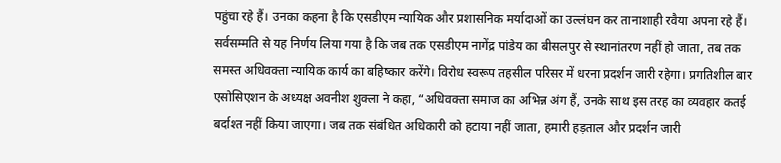पहुंचा रहे हैं। उनका कहना है कि एसडीएम न्यायिक और प्रशासनिक मर्यादाओं का उल्लंघन कर तानाशाही रवैया अपना रहे हैं। सर्वसम्मति से यह निर्णय लिया गया है कि जब तक एसडीएम नागेंद्र पांडेय का बीसलपुर से स्थानांतरण नहीं हो जाता, तब तक समस्त अधिवक्ता न्यायिक कार्य का बहिष्कार करेंगे। विरोध स्वरूप तहसील परिसर में धरना प्रदर्शन जारी रहेगा। प्रगतिशील बार एसोसिएशन के अध्यक्ष अवनीश शुक्ला ने कहा, “अधिवक्ता समाज का अभिन्न अंग हैं, उनके साथ इस तरह का व्यवहार कतई बर्दाश्त नहीं किया जाएगा। जब तक संबंधित अधिकारी को हटाया नहीं जाता, हमारी हड़ताल और प्रदर्शन जारी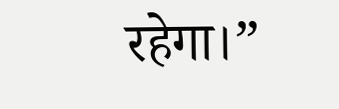रहेगा।”